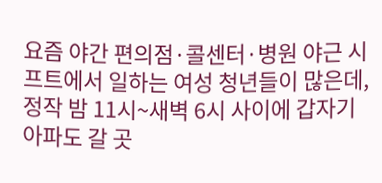요즘 야간 편의점·콜센터·병원 야근 시프트에서 일하는 여성 청년들이 많은데, 정작 밤 11시~새벽 6시 사이에 갑자기 아파도 갈 곳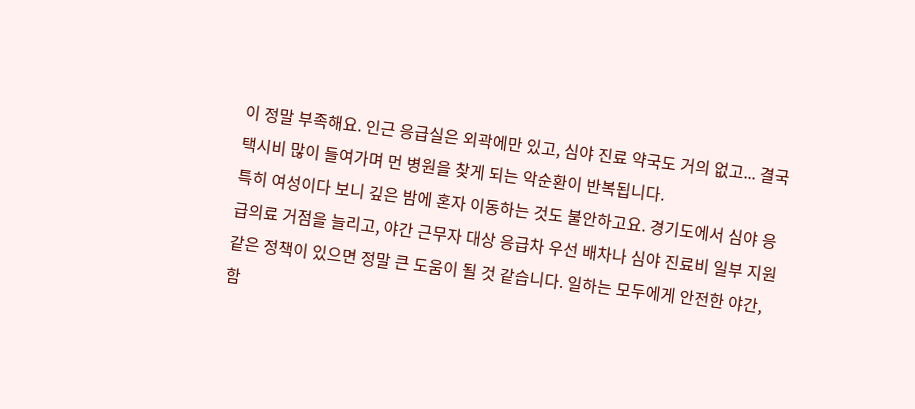이 정말 부족해요. 인근 응급실은 외곽에만 있고, 심야 진료 약국도 거의 없고... 결국 택시비 많이 들여가며 먼 병원을 찾게 되는 악순환이 반복됩니다.
특히 여성이다 보니 깊은 밤에 혼자 이동하는 것도 불안하고요. 경기도에서 심야 응급의료 거점을 늘리고, 야간 근무자 대상 응급차 우선 배차나 심야 진료비 일부 지원 같은 정책이 있으면 정말 큰 도움이 될 것 같습니다. 일하는 모두에게 안전한 야간, 함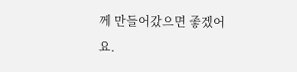께 만들어갔으면 좋겠어요.